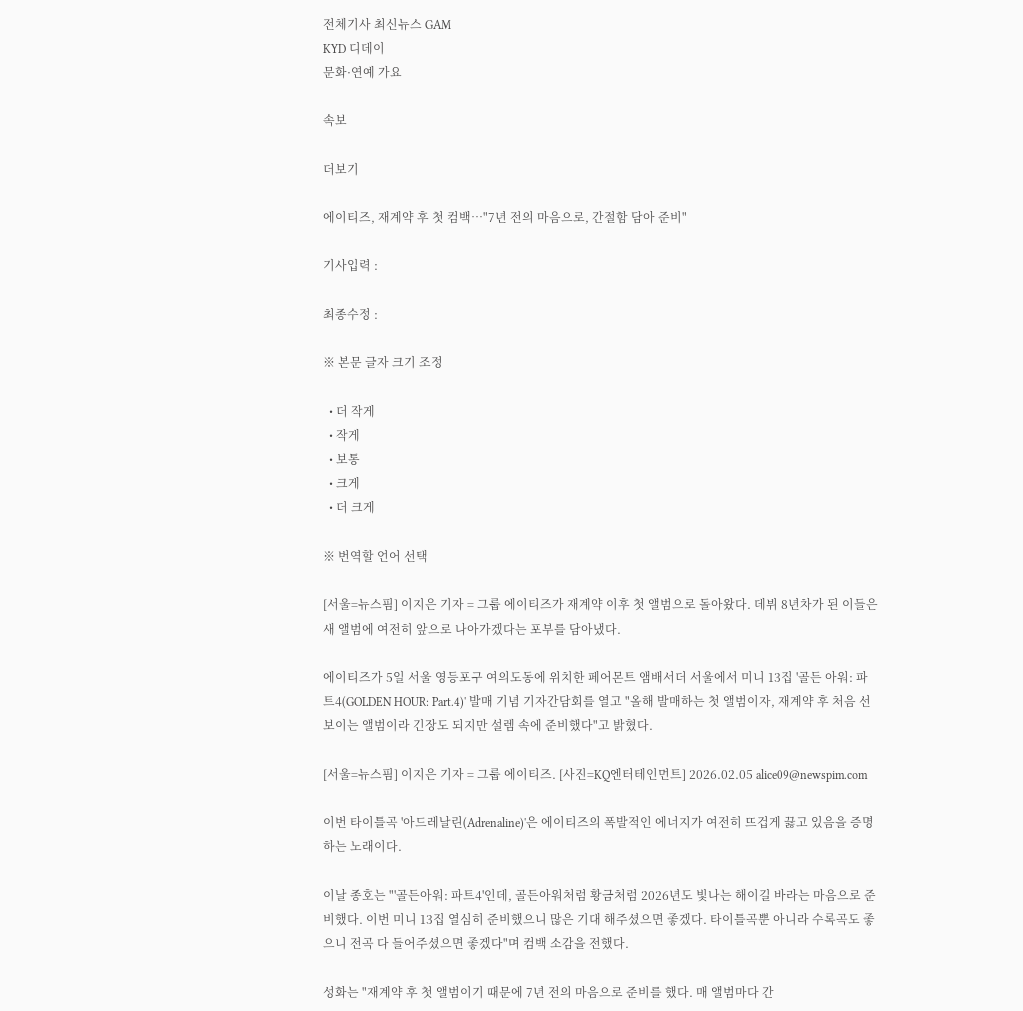전체기사 최신뉴스 GAM
KYD 디데이
문화·연예 가요

속보

더보기

에이티즈, 재계약 후 첫 컴백…"7년 전의 마음으로, 간절함 담아 준비"

기사입력 :

최종수정 :

※ 본문 글자 크기 조정

  • 더 작게
  • 작게
  • 보통
  • 크게
  • 더 크게

※ 번역할 언어 선택

[서울=뉴스핌] 이지은 기자 = 그룹 에이티즈가 재계약 이후 첫 앨범으로 돌아왔다. 데뷔 8년차가 된 이들은 새 앨범에 여전히 앞으로 나아가겠다는 포부를 담아냈다.

에이티즈가 5일 서울 영등포구 여의도동에 위치한 페어몬트 앰배서더 서울에서 미니 13집 '골든 아워: 파트4(GOLDEN HOUR: Part.4)' 발매 기념 기자간담회를 열고 "올해 발매하는 첫 앨범이자, 재계약 후 처음 선보이는 앨범이라 긴장도 되지만 설렘 속에 준비했다"고 밝혔다.

[서울=뉴스핌] 이지은 기자 = 그룹 에이티즈. [사진=KQ엔터테인먼트] 2026.02.05 alice09@newspim.com

이번 타이틀곡 '아드레날린(Adrenaline)'은 에이티즈의 폭발적인 에너지가 여전히 뜨겁게 끓고 있음을 증명하는 노래이다.

이날 종호는 "'골든아워: 파트4'인데, 골든아워처럼 황금처럼 2026년도 빛나는 해이길 바라는 마음으로 준비했다. 이번 미니 13집 열심히 준비했으니 많은 기대 해주셨으면 좋겠다. 타이틀곡뿐 아니라 수록곡도 좋으니 전곡 다 들어주셨으면 좋겠다"며 컴백 소감을 전했다.

성화는 "재계약 후 첫 앨범이기 때문에 7년 전의 마음으로 준비를 했다. 매 앨범마다 간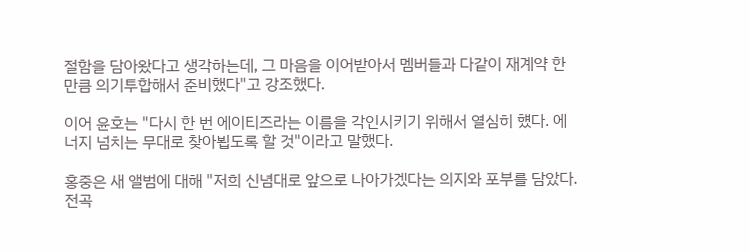절함을 담아왔다고 생각하는데, 그 마음을 이어받아서 멤버들과 다같이 재계약 한 만큼 의기투합해서 준비했다"고 강조했다.

이어 윤호는 "다시 한 번 에이티즈라는 이름을 각인시키기 위해서 열심히 헀다. 에너지 넘치는 무대로 찾아뵙도록 할 것"이라고 말했다.

홍중은 새 앨범에 대해 "저희 신념대로 앞으로 나아가겠다는 의지와 포부를 담았다. 전곡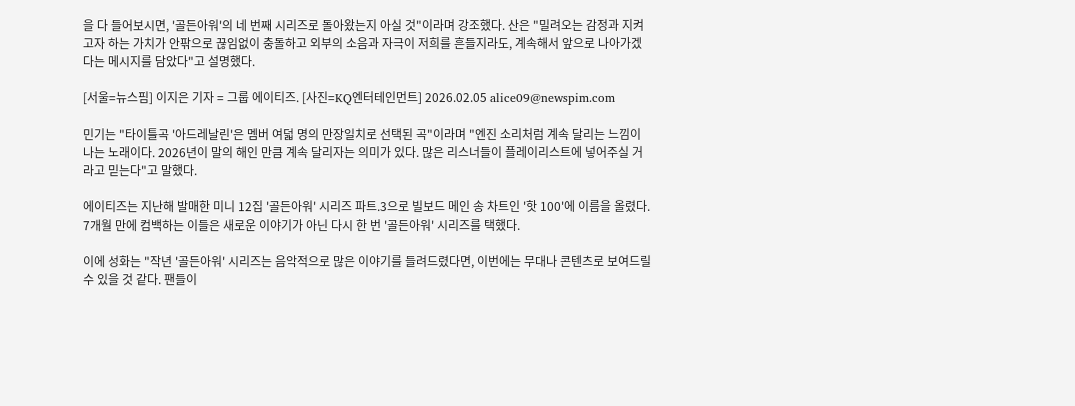을 다 들어보시면, '골든아워'의 네 번째 시리즈로 돌아왔는지 아실 것"이라며 강조했다. 산은 "밀려오는 감정과 지켜고자 하는 가치가 안팎으로 끊임없이 충돌하고 외부의 소음과 자극이 저희를 흔들지라도, 계속해서 앞으로 나아가겠다는 메시지를 담았다"고 설명했다.

[서울=뉴스핌] 이지은 기자 = 그룹 에이티즈. [사진=KQ엔터테인먼트] 2026.02.05 alice09@newspim.com

민기는 "타이틀곡 '아드레날린'은 멤버 여덟 명의 만장일치로 선택된 곡"이라며 "엔진 소리처럼 계속 달리는 느낌이 나는 노래이다. 2026년이 말의 해인 만큼 계속 달리자는 의미가 있다. 많은 리스너들이 플레이리스트에 넣어주실 거라고 믿는다"고 말했다.

에이티즈는 지난해 발매한 미니 12집 '골든아워' 시리즈 파트.3으로 빌보드 메인 송 차트인 '핫 100'에 이름을 올렸다. 7개월 만에 컴백하는 이들은 새로운 이야기가 아닌 다시 한 번 '골든아워' 시리즈를 택했다.

이에 성화는 "작년 '골든아워' 시리즈는 음악적으로 많은 이야기를 들려드렸다면, 이번에는 무대나 콘텐츠로 보여드릴 수 있을 것 같다. 팬들이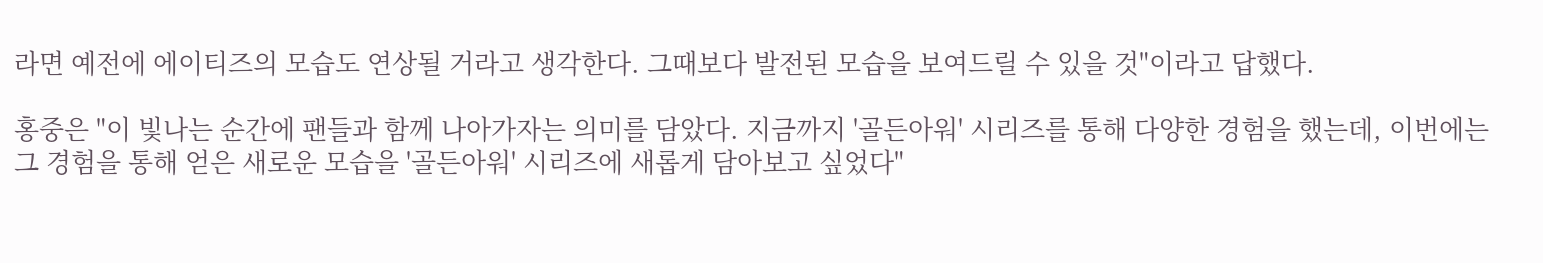라면 예전에 에이티즈의 모습도 연상될 거라고 생각한다. 그때보다 발전된 모습을 보여드릴 수 있을 것"이라고 답했다.

홍중은 "이 빛나는 순간에 팬들과 함께 나아가자는 의미를 담았다. 지금까지 '골든아워' 시리즈를 통해 다양한 경험을 했는데, 이번에는 그 경험을 통해 얻은 새로운 모습을 '골든아워' 시리즈에 새롭게 담아보고 싶었다"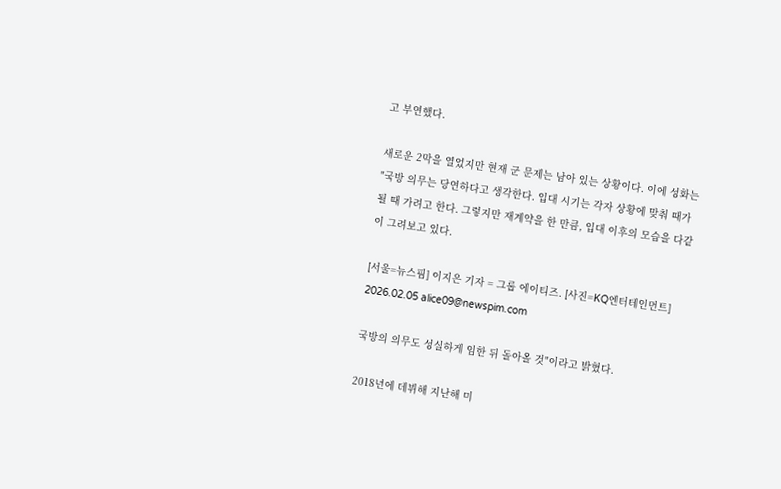고 부연했다.

새로운 2막을 열었지만 현재 군 문제는 남아 있는 상황이다. 이에 성화는 "국방 의무는 당연하다고 생각한다. 입대 시기는 각자 상황에 맞춰 때가 될 때 가려고 한다. 그렇지만 재계약을 한 만큼, 입대 이후의 모습을 다같이 그려보고 있다.

[서울=뉴스핌] 이지은 기자 = 그룹 에이티즈. [사진=KQ엔터테인먼트] 2026.02.05 alice09@newspim.com

국방의 의무도 성실하게 임한 뒤 돌아올 것"이라고 밝혔다.

2018년에 데뷔해 지난해 미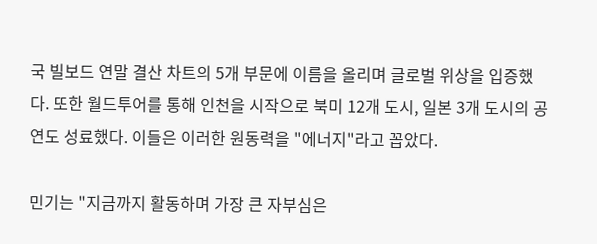국 빌보드 연말 결산 차트의 5개 부문에 이름을 올리며 글로벌 위상을 입증했다. 또한 월드투어를 통해 인천을 시작으로 북미 12개 도시, 일본 3개 도시의 공연도 성료했다. 이들은 이러한 원동력을 "에너지"라고 꼽았다.

민기는 "지금까지 활동하며 가장 큰 자부심은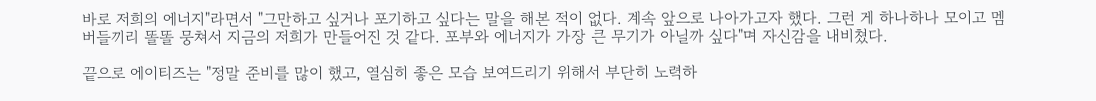바로 저희의 에너지"라면서 "그만하고 싶거나 포기하고 싶다는 말을 해본 적이 없다. 계속 앞으로 나아가고자 했다. 그런 게 하나하나 모이고 멤버들끼리 똘똘 뭉쳐서 지금의 저희가 만들어진 것 같다. 포부와 에너지가 가장 큰 무기가 아닐까 싶다"며 자신감을 내비쳤다.

끝으로 에이티즈는 "정말 준비를 많이 했고, 열심히 좋은 모습 보여드리기 위해서 부단히 노력하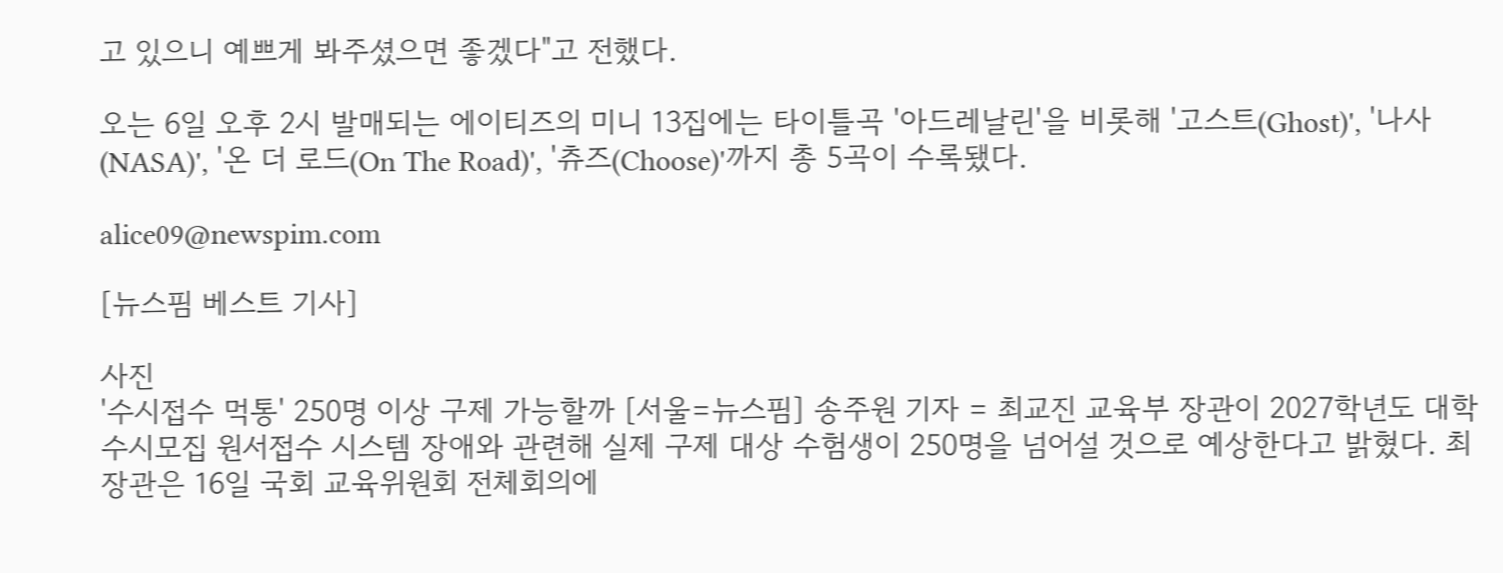고 있으니 예쁘게 봐주셨으면 좋겠다"고 전했다.

오는 6일 오후 2시 발매되는 에이티즈의 미니 13집에는 타이틀곡 '아드레날린'을 비롯해 '고스트(Ghost)', '나사(NASA)', '온 더 로드(On The Road)', '츄즈(Choose)'까지 총 5곡이 수록됐다.

alice09@newspim.com

[뉴스핌 베스트 기사]

사진
'수시접수 먹통' 250명 이상 구제 가능할까 [서울=뉴스핌] 송주원 기자 = 최교진 교육부 장관이 2027학년도 대학 수시모집 원서접수 시스템 장애와 관련해 실제 구제 대상 수험생이 250명을 넘어설 것으로 예상한다고 밝혔다. 최 장관은 16일 국회 교육위원회 전체회의에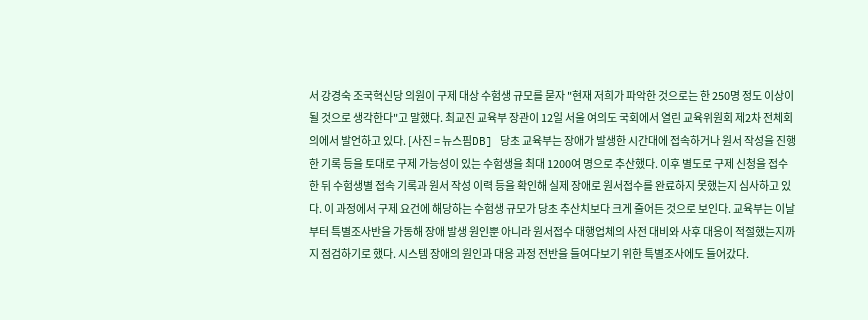서 강경숙 조국혁신당 의원이 구제 대상 수험생 규모를 묻자 "현재 저희가 파악한 것으로는 한 250명 정도 이상이 될 것으로 생각한다"고 말했다. 최교진 교육부 장관이 12일 서울 여의도 국회에서 열린 교육위원회 제2차 전체회의에서 발언하고 있다. [사진 = 뉴스핌DB] 당초 교육부는 장애가 발생한 시간대에 접속하거나 원서 작성을 진행한 기록 등을 토대로 구제 가능성이 있는 수험생을 최대 1200여 명으로 추산했다. 이후 별도로 구제 신청을 접수한 뒤 수험생별 접속 기록과 원서 작성 이력 등을 확인해 실제 장애로 원서접수를 완료하지 못했는지 심사하고 있다. 이 과정에서 구제 요건에 해당하는 수험생 규모가 당초 추산치보다 크게 줄어든 것으로 보인다. 교육부는 이날부터 특별조사반을 가동해 장애 발생 원인뿐 아니라 원서접수 대행업체의 사전 대비와 사후 대응이 적절했는지까지 점검하기로 했다. 시스템 장애의 원인과 대응 과정 전반을 들여다보기 위한 특별조사에도 들어갔다.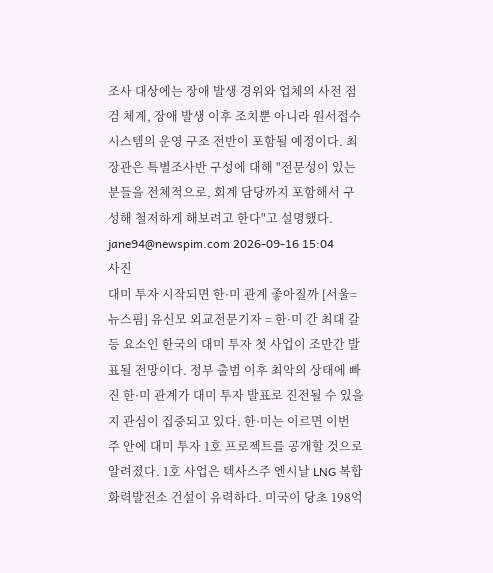조사 대상에는 장애 발생 경위와 업체의 사전 점검 체계, 장애 발생 이후 조치뿐 아니라 원서접수 시스템의 운영 구조 전반이 포함될 예정이다. 최 장관은 특별조사반 구성에 대해 "전문성이 있는 분들을 전체적으로, 회계 담당까지 포함해서 구성해 철저하게 해보려고 한다"고 설명했다. jane94@newspim.com 2026-09-16 15:04
사진
대미 투자 시작되면 한·미 관계 좋아질까 [서울=뉴스핌] 유신모 외교전문기자 = 한·미 간 최대 갈등 요소인 한국의 대미 투자 첫 사업이 조만간 발표될 전망이다. 정부 출범 이후 최악의 상태에 빠진 한·미 관계가 대미 투자 발표로 진전될 수 있을지 관심이 집중되고 있다. 한·미는 이르면 이번 주 안에 대미 투자 1호 프로젝트를 공개할 것으로 알려졌다. 1호 사업은 텍사스주 엔시날 LNG 복합화력발전소 건설이 유력하다. 미국이 당초 198억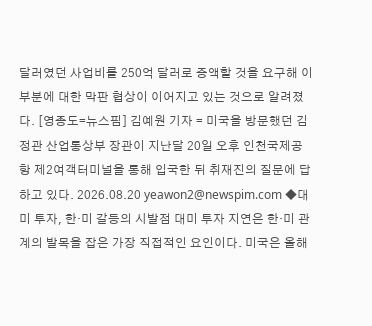달러였던 사업비를 250억 달러로 증액할 것을 요구해 이 부분에 대한 막판 협상이 이어지고 있는 것으로 알려졌다. [영종도=뉴스핌] 김예원 기자 = 미국을 방문했던 김정관 산업통상부 장관이 지난달 20일 오후 인천국제공항 제2여객터미널을 통해 입국한 뒤 취재진의 질문에 답하고 있다. 2026.08.20 yeawon2@newspim.com ◆대미 투자, 한·미 갈등의 시발점 대미 투자 지연은 한·미 관계의 발목을 잡은 가장 직접적인 요인이다. 미국은 올해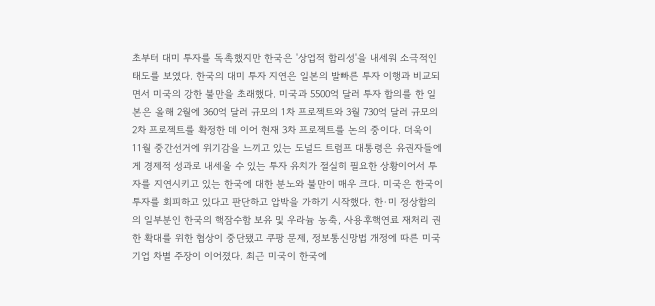초부터 대미 투자를 독촉했지만 한국은 '상업적 합리성'을 내세워 소극적인 태도를 보였다. 한국의 대미 투자 지연은 일본의 발빠른 투자 이행과 비교되면서 미국의 강한 불만을 초래했다. 미국과 5500억 달러 투자 합의를 한 일본은 올해 2월에 360억 달러 규모의 1차 프로젝트와 3월 730억 달러 규모의 2차 프로젝트를 확정한 데 이어 현재 3차 프로젝트를 논의 중이다. 더욱이 11월 중간선거에 위기감을 느끼고 있는 도널드 트럼프 대통령은 유권자들에게 경제적 성과로 내세울 수 있는 투자 유치가 절실히 필요한 상황이어서 투자를 지연시키고 있는 한국에 대한 분노와 불만이 매우 크다. 미국은 한국이 투자를 회피하고 있다고 판단하고 압박을 가하기 시작했다. 한·미 정상합의의 일부분인 한국의 핵잠수함 보유 및 우라늄 농축, 사용후핵연료 재처리 권한 확대를 위한 협상이 중단됐고 쿠팡 문제, 정보통신망법 개정에 따른 미국 기업 차별 주장이 이어졌다. 최근 미국이 한국에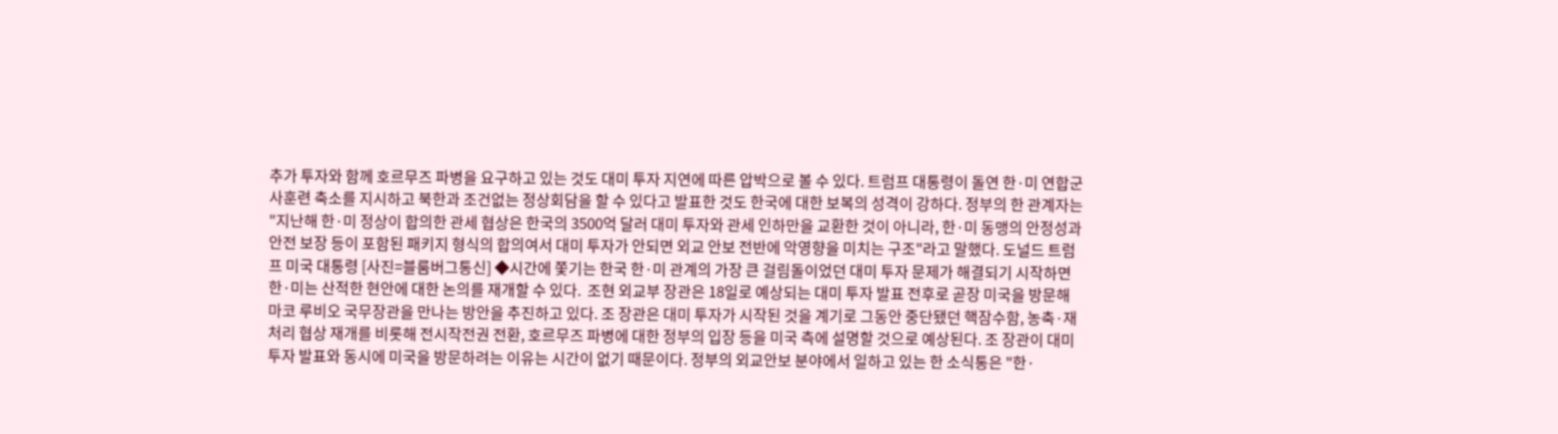추가 투자와 함께 호르무즈 파병을 요구하고 있는 것도 대미 투자 지연에 따른 압박으로 볼 수 있다. 트럼프 대통령이 돌연 한·미 연합군사훈련 축소를 지시하고 북한과 조건없는 정상회담을 할 수 있다고 발표한 것도 한국에 대한 보복의 성격이 강하다. 정부의 한 관계자는 "지난해 한·미 정상이 합의한 관세 협상은 한국의 3500억 달러 대미 투자와 관세 인하만을 교환한 것이 아니라, 한·미 동맹의 안정성과 안전 보장 등이 포함된 패키지 형식의 합의여서 대미 투자가 안되면 외교 안보 전반에 악영향을 미치는 구조"라고 말했다. 도널드 트럼프 미국 대통령 [사진=블룸버그통신] ◆시간에 쫓기는 한국 한·미 관계의 가장 큰 걸림돌이었던 대미 투자 문제가 해결되기 시작하면 한·미는 산적한 현안에 대한 논의를 재개할 수 있다.  조현 외교부 장관은 18일로 예상되는 대미 투자 발표 전후로 곧장 미국을 방문해 마코 루비오 국무장관을 만나는 방안을 추진하고 있다. 조 장관은 대미 투자가 시작된 것을 계기로 그동안 중단됐던 핵잠수함, 농축·재처리 협상 재개를 비롯해 전시작전권 전환, 호르무즈 파병에 대한 정부의 입장 등을 미국 측에 설명할 것으로 예상된다. 조 장관이 대미 투자 발표와 동시에 미국을 방문하려는 이유는 시간이 없기 때문이다. 정부의 외교안보 분야에서 일하고 있는 한 소식통은 "한·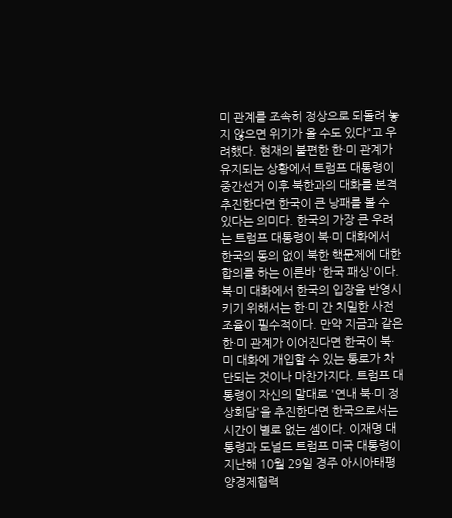미 관계를 조속히 정상으로 되돌려 놓지 않으면 위기가 올 수도 있다"고 우려했다. 현재의 불편한 한·미 관계가 유지되는 상황에서 트럼프 대통령이 중간선거 이후 북한과의 대화를 본격 추진한다면 한국이 큰 낭패를 볼 수 있다는 의미다. 한국의 가장 큰 우려는 트럼프 대통령이 북·미 대화에서 한국의 동의 없이 북한 핵문제에 대한 합의를 하는 이른바 '한국 패싱'이다. 북·미 대화에서 한국의 입장을 반영시키기 위해서는 한·미 간 치밀한 사전 조율이 필수적이다. 만약 지금과 같은 한·미 관계가 이어진다면 한국이 북·미 대화에 개입할 수 있는 통로가 차단되는 것이나 마찬가지다. 트럼프 대통령이 자신의 말대로 '연내 북·미 정상회담'을 추진한다면 한국으로서는 시간이 별로 없는 셈이다. 이재명 대통령과 도널드 트럼프 미국 대통령이 지난해 10월 29일 경주 아시아태평양경제협력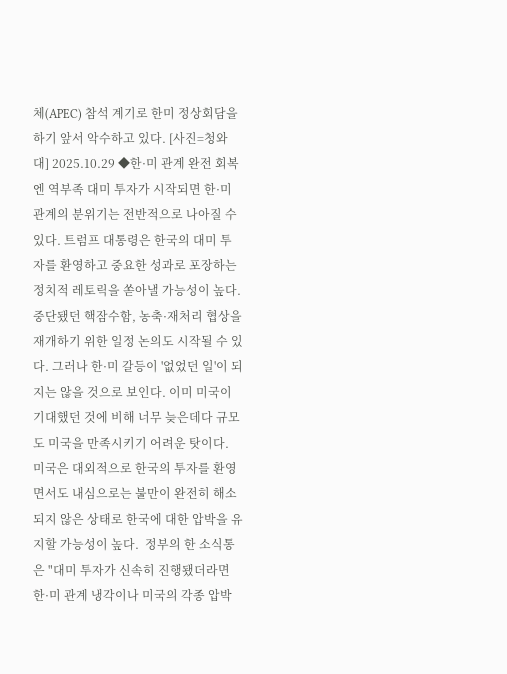체(APEC) 참석 계기로 한미 정상회담을 하기 앞서 악수하고 있다. [사진=청와대] 2025.10.29 ◆한·미 관계 완전 회복엔 역부족 대미 투자가 시작되면 한·미 관계의 분위기는 전반적으로 나아질 수 있다. 트럼프 대통령은 한국의 대미 투자를 환영하고 중요한 성과로 포장하는 정치적 레토릭을 쏟아낼 가능성이 높다. 중단됐던 핵잠수함, 농축·재처리 협상을 재개하기 위한 일정 논의도 시작될 수 있다. 그러나 한·미 갈등이 '없었던 일'이 되지는 않을 것으로 보인다. 이미 미국이 기대했던 것에 비해 너무 늦은데다 규모도 미국을 만족시키기 어려운 탓이다. 미국은 대외적으로 한국의 투자를 환영면서도 내심으로는 불만이 완전히 해소되지 않은 상태로 한국에 대한 압박을 유지할 가능성이 높다.  정부의 한 소식통은 "대미 투자가 신속히 진행됐더라면 한·미 관계 냉각이나 미국의 각종 압박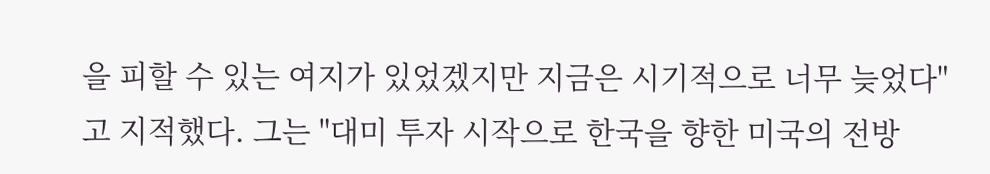을 피할 수 있는 여지가 있었겠지만 지금은 시기적으로 너무 늦었다"고 지적했다. 그는 "대미 투자 시작으로 한국을 향한 미국의 전방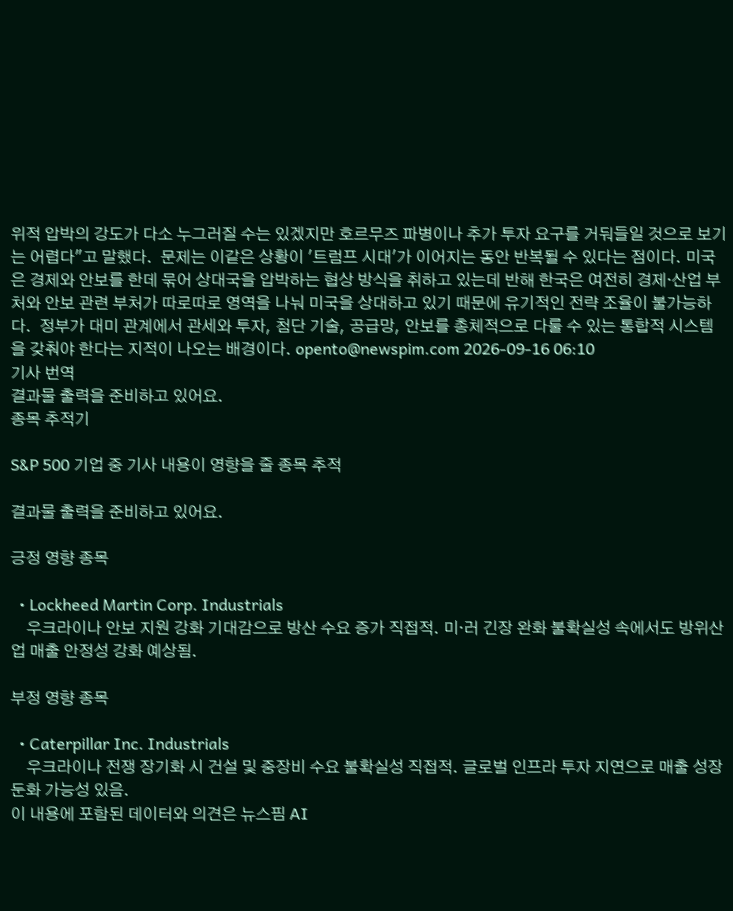위적 압박의 강도가 다소 누그러질 수는 있겠지만 호르무즈 파병이나 추가 투자 요구를 거둬들일 것으로 보기는 어렵다"고 말했다.  문제는 이같은 상황이 '트럼프 시대'가 이어지는 동안 반복될 수 있다는 점이다. 미국은 경제와 안보를 한데 묶어 상대국을 압박하는 협상 방식을 취하고 있는데 반해 한국은 여전히 경제·산업 부처와 안보 관련 부처가 따로따로 영역을 나눠 미국을 상대하고 있기 때문에 유기적인 전략 조율이 불가능하다.  정부가 대미 관계에서 관세와 투자, 첨단 기술, 공급망, 안보를 총체적으로 다룰 수 있는 통합적 시스템을 갖춰야 한다는 지적이 나오는 배경이다. opento@newspim.com 2026-09-16 06:10
기사 번역
결과물 출력을 준비하고 있어요.
종목 추적기

S&P 500 기업 중 기사 내용이 영향을 줄 종목 추적

결과물 출력을 준비하고 있어요.

긍정 영향 종목

  • Lockheed Martin Corp. Industrials
    우크라이나 안보 지원 강화 기대감으로 방산 수요 증가 직접적. 미·러 긴장 완화 불확실성 속에서도 방위산업 매출 안정성 강화 예상됨.

부정 영향 종목

  • Caterpillar Inc. Industrials
    우크라이나 전쟁 장기화 시 건설 및 중장비 수요 불확실성 직접적. 글로벌 인프라 투자 지연으로 매출 성장 둔화 가능성 있음.
이 내용에 포함된 데이터와 의견은 뉴스핌 AI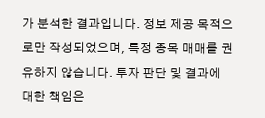가 분석한 결과입니다. 정보 제공 목적으로만 작성되었으며, 특정 종목 매매를 권유하지 않습니다. 투자 판단 및 결과에 대한 책임은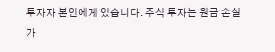투자자 본인에게 있습니다. 주식 투자는 원금 손실 가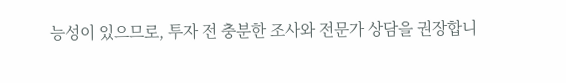능성이 있으므로, 투자 전 충분한 조사와 전문가 상담을 권장합니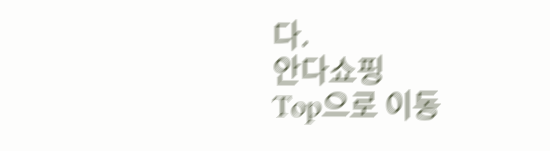다.
안다쇼핑
Top으로 이동